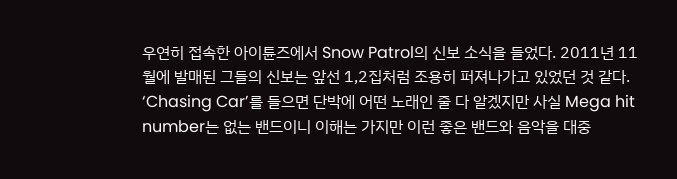우연히 접속한 아이튠즈에서 Snow Patrol의 신보 소식을 들었다. 2011년 11월에 발매된 그들의 신보는 앞선 1,2집처럼 조용히 퍼져나가고 있었던 것 같다. ‘Chasing Car’를 들으면 단박에 어떤 노래인 줄 다 알겠지만 사실 Mega hit number는 없는 밴드이니 이해는 가지만 이런 좋은 밴드와 음악을 대중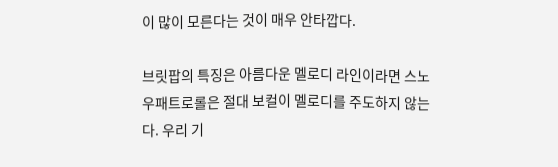이 많이 모른다는 것이 매우 안타깝다.

브릿팝의 특징은 아름다운 멜로디 라인이라면 스노우패트로롤은 절대 보컬이 멜로디를 주도하지 않는다. 우리 기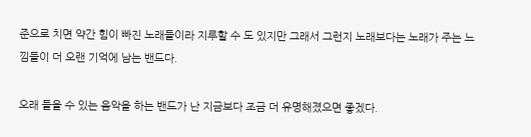준으로 치면 약간 힘이 빠진 노래들이라 지루할 수 도 있지만 그래서 그런지 노래보다는 노래가 주는 느낌들이 더 오랜 기억에 남는 밴드다.

오래 들을 수 있는 음악을 하는 밴드가 난 지금보다 조금 더 유명해졌으면 좋겠다.